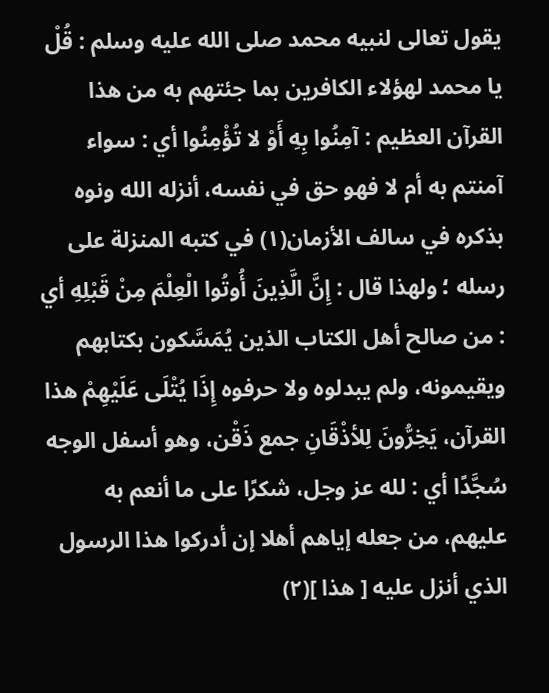يقول تعالى لنبيه محمد صلى الله عليه وسلم : قُلْ يا محمد لهؤلاء الكافرين بما جئتهم به من هذا القرآن العظيم : آمِنُوا بِهِ أَوْ لا تُؤْمِنُوا أي : سواء آمنتم به أم لا فهو حق في نفسه، أنزله الله ونوه بذكره في سالف الأزمان(١) في كتبه المنزلة على رسله ؛ ولهذا قال : إِنَّ الَّذِينَ أُوتُوا الْعِلْمَ مِنْ قَبْلِهِ أي : من صالح أهل الكتاب الذين يُمَسَّكون بكتابهم ويقيمونه، ولم يبدلوه ولا حرفوه إِذَا يُتْلَى عَلَيْهِمْ هذا القرآن، يَخِرُّونَ لِلأذْقَانِ جمع ذَقْن، وهو أسفل الوجه سُجَّدًا أي : لله عز وجل، شكرًا على ما أنعم به عليهم، من جعله إياهم أهلا إن أدركوا هذا الرسول الذي أنزل عليه [ هذا ](٢)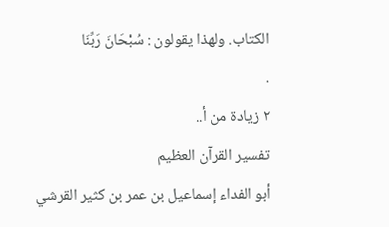الكتاب. ولهذا يقولون : سُبْحَانَ رَبِّنَا
.
٢ زيادة من أ..
تفسير القرآن العظيم
أبو الفداء إسماعيل بن عمر بن كثير القرشي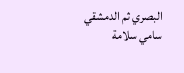البصري ثم الدمشقي
سامي سلامة